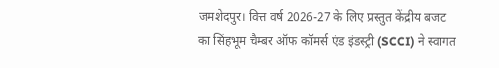जमशेदपुर। वित्त वर्ष 2026-27 के लिए प्रस्तुत केंद्रीय बजट का सिंहभूम चैम्बर ऑफ कॉमर्स एंड इंडस्ट्री (SCCI) ने स्वागत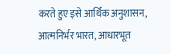करते हुए इसे आर्थिक अनुशासन, आत्मनिर्भर भारत, आधारभूत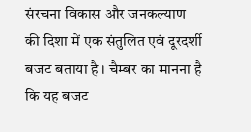संरचना विकास और जनकल्याण की दिशा में एक संतुलित एवं दूरदर्शी बजट बताया है। चैम्बर का मानना है कि यह बजट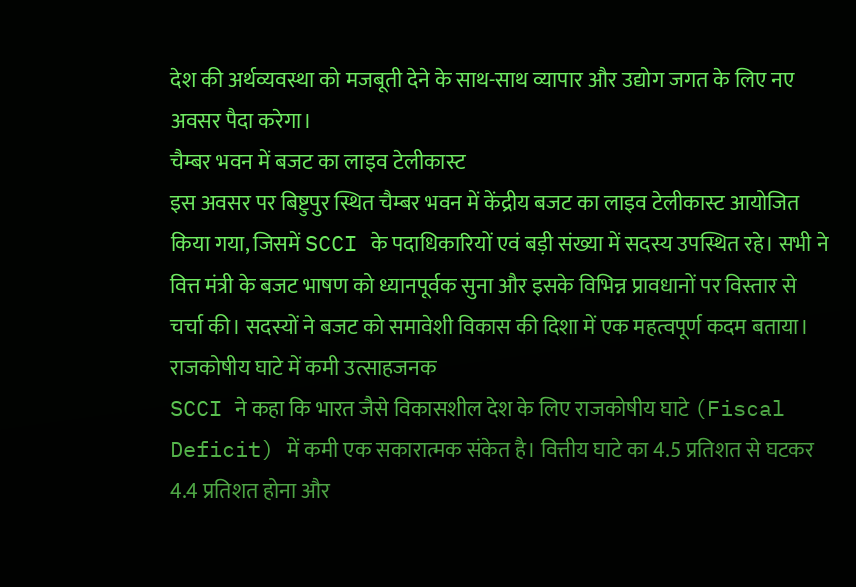देश की अर्थव्यवस्था को मजबूती देने के साथ-साथ व्यापार और उद्योग जगत के लिए नए अवसर पैदा करेगा।
चैम्बर भवन में बजट का लाइव टेलीकास्ट
इस अवसर पर बिष्टुपुर स्थित चैम्बर भवन में केंद्रीय बजट का लाइव टेलीकास्ट आयोजित किया गया, जिसमें SCCI के पदाधिकारियों एवं बड़ी संख्या में सदस्य उपस्थित रहे। सभी ने वित्त मंत्री के बजट भाषण को ध्यानपूर्वक सुना और इसके विभिन्न प्रावधानों पर विस्तार से चर्चा की। सदस्यों ने बजट को समावेशी विकास की दिशा में एक महत्वपूर्ण कदम बताया।
राजकोषीय घाटे में कमी उत्साहजनक
SCCI ने कहा कि भारत जैसे विकासशील देश के लिए राजकोषीय घाटे (Fiscal Deficit) में कमी एक सकारात्मक संकेत है। वित्तीय घाटे का 4.5 प्रतिशत से घटकर 4.4 प्रतिशत होना और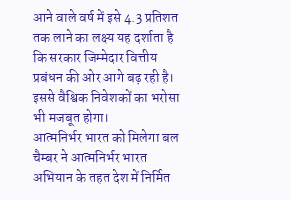आने वाले वर्ष में इसे 4.3 प्रतिशत तक लाने का लक्ष्य यह दर्शाता है कि सरकार जिम्मेदार वित्तीय प्रबंधन की ओर आगे बढ़ रही है। इससे वैश्विक निवेशकों का भरोसा भी मजबूत होगा।
आत्मनिर्भर भारत को मिलेगा बल
चैम्बर ने आत्मनिर्भर भारत अभियान के तहत देश में निर्मित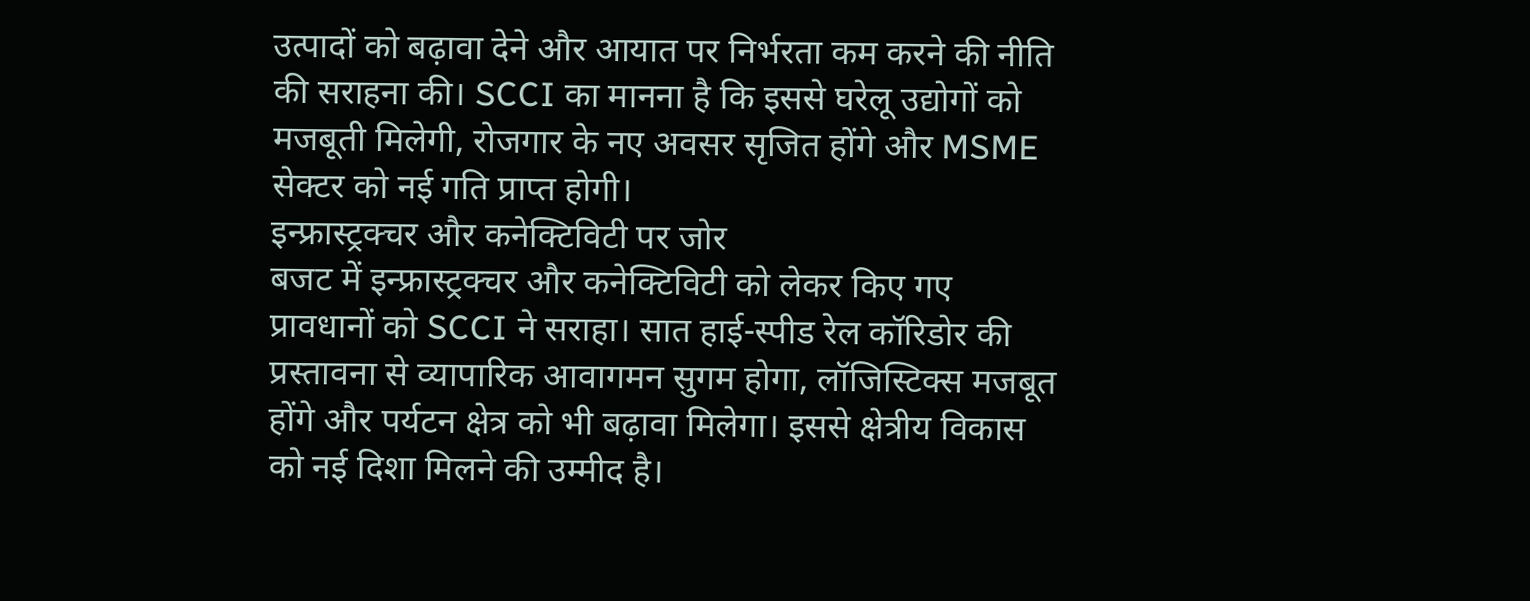उत्पादों को बढ़ावा देने और आयात पर निर्भरता कम करने की नीति की सराहना की। SCCI का मानना है कि इससे घरेलू उद्योगों को मजबूती मिलेगी, रोजगार के नए अवसर सृजित होंगे और MSME सेक्टर को नई गति प्राप्त होगी।
इन्फ्रास्ट्रक्चर और कनेक्टिविटी पर जोर
बजट में इन्फ्रास्ट्रक्चर और कनेक्टिविटी को लेकर किए गए प्रावधानों को SCCI ने सराहा। सात हाई-स्पीड रेल कॉरिडोर की प्रस्तावना से व्यापारिक आवागमन सुगम होगा, लॉजिस्टिक्स मजबूत होंगे और पर्यटन क्षेत्र को भी बढ़ावा मिलेगा। इससे क्षेत्रीय विकास को नई दिशा मिलने की उम्मीद है।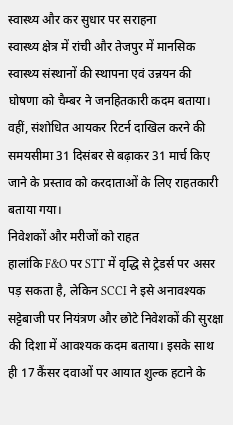स्वास्थ्य और कर सुधार पर सराहना
स्वास्थ्य क्षेत्र में रांची और तेजपुर में मानसिक स्वास्थ्य संस्थानों की स्थापना एवं उन्नयन की घोषणा को चैम्बर ने जनहितकारी कदम बताया। वहीं, संशोधित आयकर रिटर्न दाखिल करने की समयसीमा 31 दिसंबर से बढ़ाकर 31 मार्च किए जाने के प्रस्ताव को करदाताओं के लिए राहतकारी बताया गया।
निवेशकों और मरीजों को राहत
हालांकि F&O पर STT में वृद्धि से ट्रेडर्स पर असर पड़ सकता है, लेकिन SCCI ने इसे अनावश्यक सट्टेबाजी पर नियंत्रण और छोटे निवेशकों की सुरक्षा की दिशा में आवश्यक कदम बताया। इसके साथ ही 17 कैंसर दवाओं पर आयात शुल्क हटाने के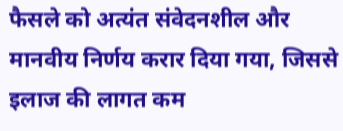फैसले को अत्यंत संवेदनशील और मानवीय निर्णय करार दिया गया, जिससे इलाज की लागत कम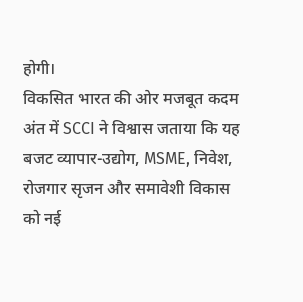होगी।
विकसित भारत की ओर मजबूत कदम
अंत में SCCI ने विश्वास जताया कि यह बजट व्यापार-उद्योग, MSME, निवेश, रोजगार सृजन और समावेशी विकास को नई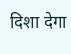दिशा देगा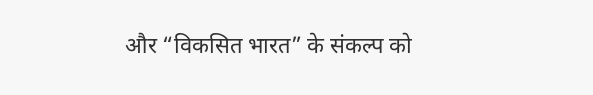और “विकसित भारत” के संकल्प को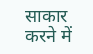साकार करने में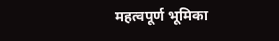महत्वपूर्ण भूमिका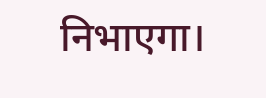निभाएगा।